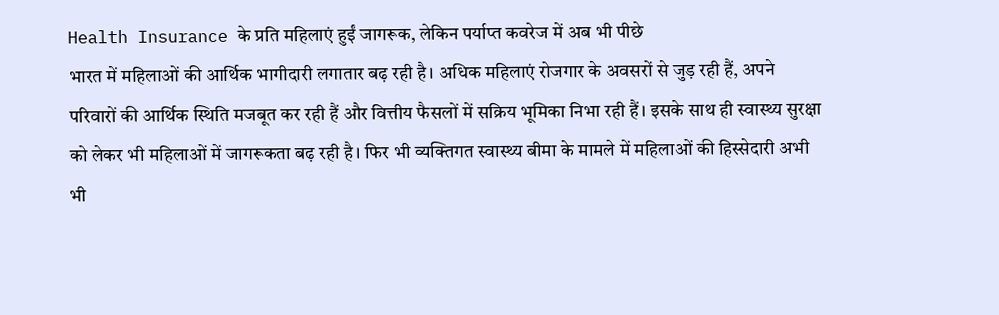Health Insurance के प्रति महिलाएं हुईं जागरूक, लेकिन पर्याप्त कवरेज में अब भी पीछे
भारत में महिलाओं की आर्थिक भागीदारी लगातार बढ़ रही है। अधिक महिलाएं रोजगार के अवसरों से जुड़ रही हैं, अपने परिवारों की आर्थिक स्थिति मजबूत कर रही हैं और वित्तीय फैसलों में सक्रिय भूमिका निभा रही हैं। इसके साथ ही स्वास्थ्य सुरक्षा को लेकर भी महिलाओं में जागरूकता बढ़ रही है। फिर भी व्यक्तिगत स्वास्थ्य बीमा के मामले में महिलाओं की हिस्सेदारी अभी भी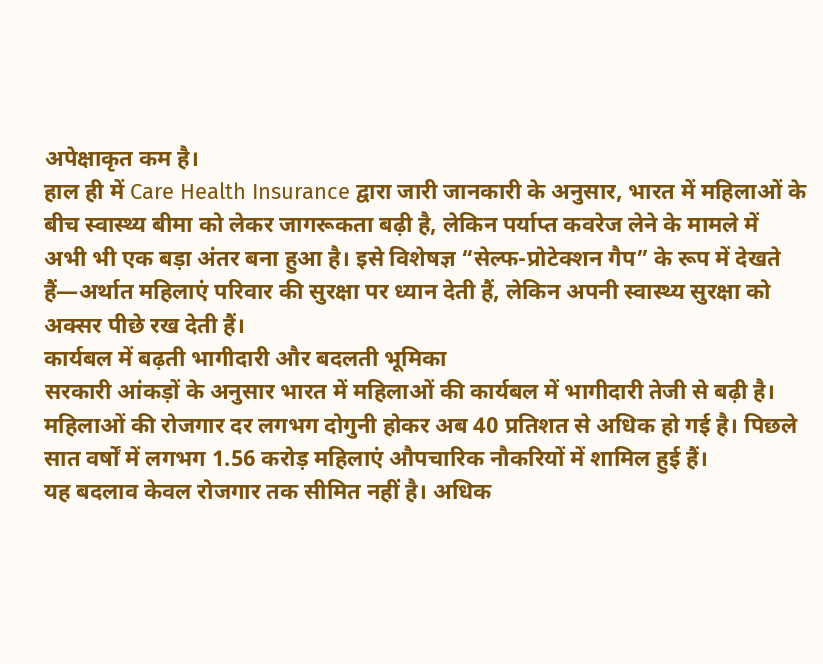अपेक्षाकृत कम है।
हाल ही में Care Health Insurance द्वारा जारी जानकारी के अनुसार, भारत में महिलाओं के बीच स्वास्थ्य बीमा को लेकर जागरूकता बढ़ी है, लेकिन पर्याप्त कवरेज लेने के मामले में अभी भी एक बड़ा अंतर बना हुआ है। इसे विशेषज्ञ “सेल्फ-प्रोटेक्शन गैप” के रूप में देखते हैं—अर्थात महिलाएं परिवार की सुरक्षा पर ध्यान देती हैं, लेकिन अपनी स्वास्थ्य सुरक्षा को अक्सर पीछे रख देती हैं।
कार्यबल में बढ़ती भागीदारी और बदलती भूमिका
सरकारी आंकड़ों के अनुसार भारत में महिलाओं की कार्यबल में भागीदारी तेजी से बढ़ी है। महिलाओं की रोजगार दर लगभग दोगुनी होकर अब 40 प्रतिशत से अधिक हो गई है। पिछले सात वर्षों में लगभग 1.56 करोड़ महिलाएं औपचारिक नौकरियों में शामिल हुई हैं।
यह बदलाव केवल रोजगार तक सीमित नहीं है। अधिक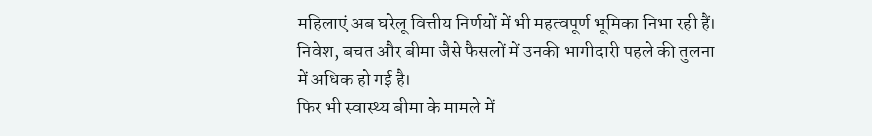महिलाएं अब घरेलू वित्तीय निर्णयों में भी महत्वपूर्ण भूमिका निभा रही हैं। निवेश, बचत और बीमा जैसे फैसलों में उनकी भागीदारी पहले की तुलना में अधिक हो गई है।
फिर भी स्वास्थ्य बीमा के मामले में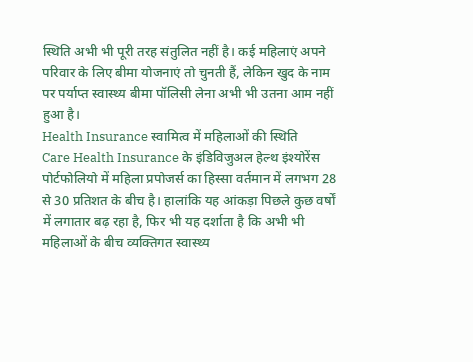स्थिति अभी भी पूरी तरह संतुलित नहीं है। कई महिलाएं अपने परिवार के लिए बीमा योजनाएं तो चुनती हैं, लेकिन खुद के नाम पर पर्याप्त स्वास्थ्य बीमा पॉलिसी लेना अभी भी उतना आम नहीं हुआ है।
Health Insurance स्वामित्व में महिलाओं की स्थिति
Care Health Insurance के इंडिविजुअल हेल्थ इंश्योरेंस पोर्टफोलियो में महिला प्रपोजर्स का हिस्सा वर्तमान में लगभग 28 से 30 प्रतिशत के बीच है। हालांकि यह आंकड़ा पिछले कुछ वर्षों में लगातार बढ़ रहा है, फिर भी यह दर्शाता है कि अभी भी महिलाओं के बीच व्यक्तिगत स्वास्थ्य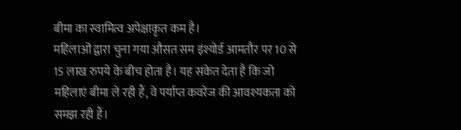बीमा का स्वामित्व अपेक्षाकृत कम है।
महिलाओं द्वारा चुना गया औसत सम इंश्योर्ड आमतौर पर 10 से 15 लाख रुपये के बीच होता है। यह संकेत देता है कि जो महिलाएं बीमा ले रही हैं, वे पर्याप्त कवरेज की आवश्यकता को समझ रही हैं।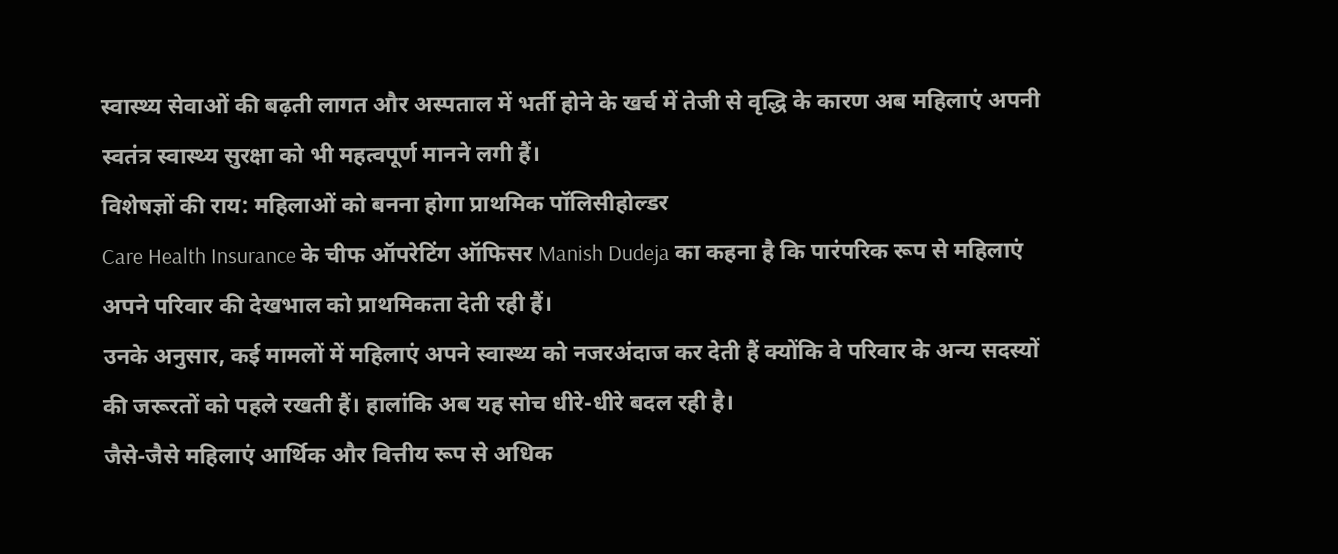स्वास्थ्य सेवाओं की बढ़ती लागत और अस्पताल में भर्ती होने के खर्च में तेजी से वृद्धि के कारण अब महिलाएं अपनी स्वतंत्र स्वास्थ्य सुरक्षा को भी महत्वपूर्ण मानने लगी हैं।
विशेषज्ञों की राय: महिलाओं को बनना होगा प्राथमिक पॉलिसीहोल्डर
Care Health Insurance के चीफ ऑपरेटिंग ऑफिसर Manish Dudeja का कहना है कि पारंपरिक रूप से महिलाएं अपने परिवार की देखभाल को प्राथमिकता देती रही हैं।
उनके अनुसार, कई मामलों में महिलाएं अपने स्वास्थ्य को नजरअंदाज कर देती हैं क्योंकि वे परिवार के अन्य सदस्यों की जरूरतों को पहले रखती हैं। हालांकि अब यह सोच धीरे-धीरे बदल रही है।
जैसे-जैसे महिलाएं आर्थिक और वित्तीय रूप से अधिक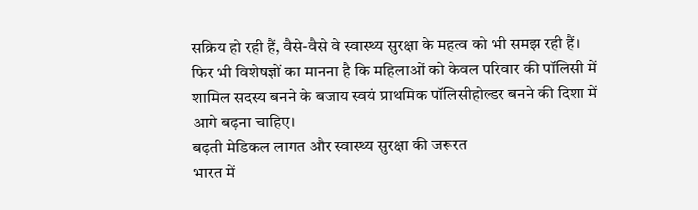सक्रिय हो रही हैं, वैसे-वैसे वे स्वास्थ्य सुरक्षा के महत्व को भी समझ रही हैं। फिर भी विशेषज्ञों का मानना है कि महिलाओं को केवल परिवार की पॉलिसी में शामिल सदस्य बनने के बजाय स्वयं प्राथमिक पॉलिसीहोल्डर बनने की दिशा में आगे बढ़ना चाहिए।
बढ़ती मेडिकल लागत और स्वास्थ्य सुरक्षा की जरूरत
भारत में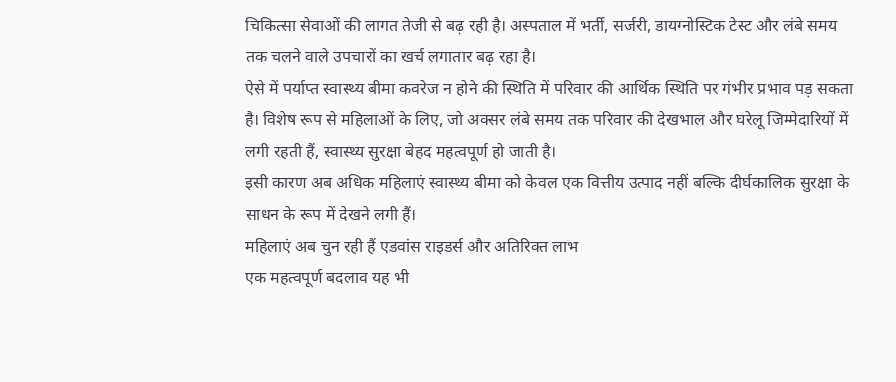चिकित्सा सेवाओं की लागत तेजी से बढ़ रही है। अस्पताल में भर्ती, सर्जरी, डायग्नोस्टिक टेस्ट और लंबे समय तक चलने वाले उपचारों का खर्च लगातार बढ़ रहा है।
ऐसे में पर्याप्त स्वास्थ्य बीमा कवरेज न होने की स्थिति में परिवार की आर्थिक स्थिति पर गंभीर प्रभाव पड़ सकता है। विशेष रूप से महिलाओं के लिए, जो अक्सर लंबे समय तक परिवार की देखभाल और घरेलू जिम्मेदारियों में लगी रहती हैं, स्वास्थ्य सुरक्षा बेहद महत्वपूर्ण हो जाती है।
इसी कारण अब अधिक महिलाएं स्वास्थ्य बीमा को केवल एक वित्तीय उत्पाद नहीं बल्कि दीर्घकालिक सुरक्षा के साधन के रूप में देखने लगी हैं।
महिलाएं अब चुन रही हैं एडवांस राइडर्स और अतिरिक्त लाभ
एक महत्वपूर्ण बदलाव यह भी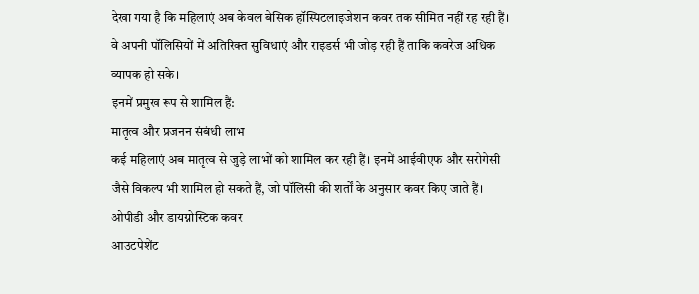देखा गया है कि महिलाएं अब केवल बेसिक हॉस्पिटलाइजेशन कवर तक सीमित नहीं रह रही हैं। वे अपनी पॉलिसियों में अतिरिक्त सुविधाएं और राइडर्स भी जोड़ रही हैं ताकि कवरेज अधिक व्यापक हो सके।
इनमें प्रमुख रूप से शामिल हैं:
मातृत्व और प्रजनन संबंधी लाभ
कई महिलाएं अब मातृत्व से जुड़े लाभों को शामिल कर रही हैं। इनमें आईवीएफ और सरोगेसी जैसे विकल्प भी शामिल हो सकते हैं, जो पॉलिसी की शर्तों के अनुसार कवर किए जाते हैं।
ओपीडी और डायग्नोस्टिक कवर
आउटपेशेंट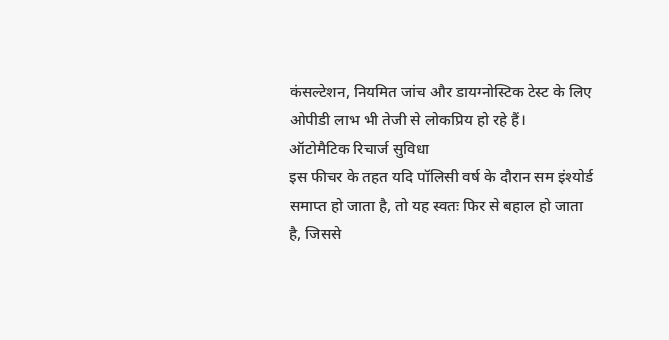कंसल्टेशन, नियमित जांच और डायग्नोस्टिक टेस्ट के लिए ओपीडी लाभ भी तेजी से लोकप्रिय हो रहे हैं।
ऑटोमैटिक रिचार्ज सुविधा
इस फीचर के तहत यदि पॉलिसी वर्ष के दौरान सम इंश्योर्ड समाप्त हो जाता है, तो यह स्वतः फिर से बहाल हो जाता है, जिससे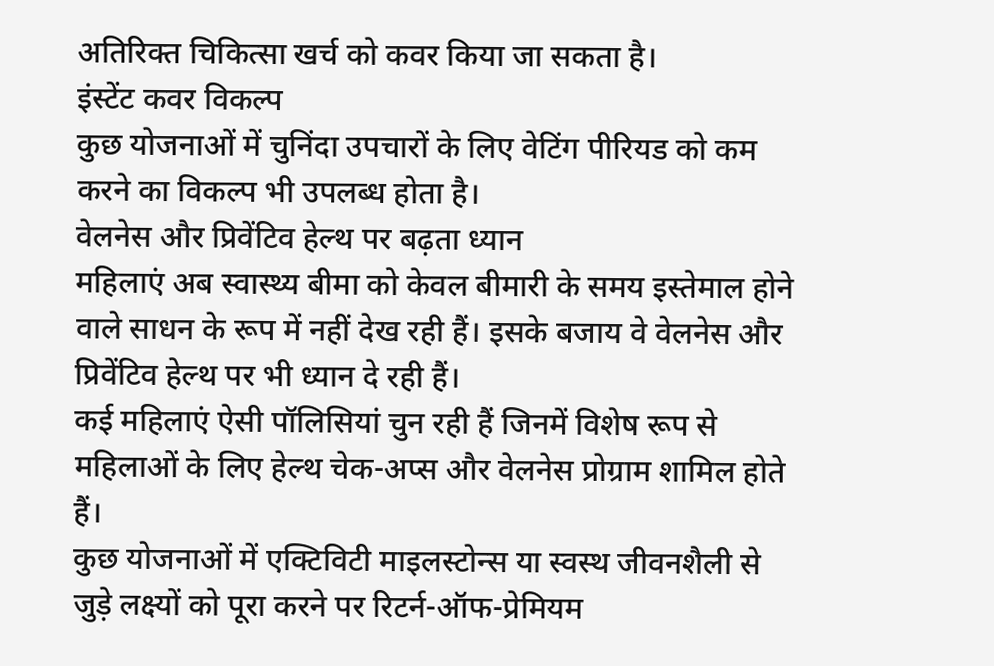अतिरिक्त चिकित्सा खर्च को कवर किया जा सकता है।
इंस्टेंट कवर विकल्प
कुछ योजनाओं में चुनिंदा उपचारों के लिए वेटिंग पीरियड को कम करने का विकल्प भी उपलब्ध होता है।
वेलनेस और प्रिवेंटिव हेल्थ पर बढ़ता ध्यान
महिलाएं अब स्वास्थ्य बीमा को केवल बीमारी के समय इस्तेमाल होने वाले साधन के रूप में नहीं देख रही हैं। इसके बजाय वे वेलनेस और प्रिवेंटिव हेल्थ पर भी ध्यान दे रही हैं।
कई महिलाएं ऐसी पॉलिसियां चुन रही हैं जिनमें विशेष रूप से महिलाओं के लिए हेल्थ चेक-अप्स और वेलनेस प्रोग्राम शामिल होते हैं।
कुछ योजनाओं में एक्टिविटी माइलस्टोन्स या स्वस्थ जीवनशैली से जुड़े लक्ष्यों को पूरा करने पर रिटर्न-ऑफ-प्रेमियम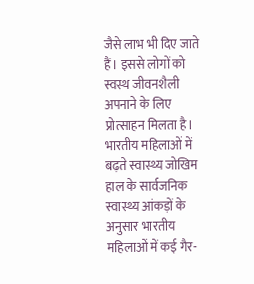जैसे लाभ भी दिए जाते हैं। इससे लोगों को स्वस्थ जीवनशैली अपनाने के लिए प्रोत्साहन मिलता है।
भारतीय महिलाओं में बढ़ते स्वास्थ्य जोखिम
हाल के सार्वजनिक स्वास्थ्य आंकड़ों के अनुसार भारतीय महिलाओं में कई गैर-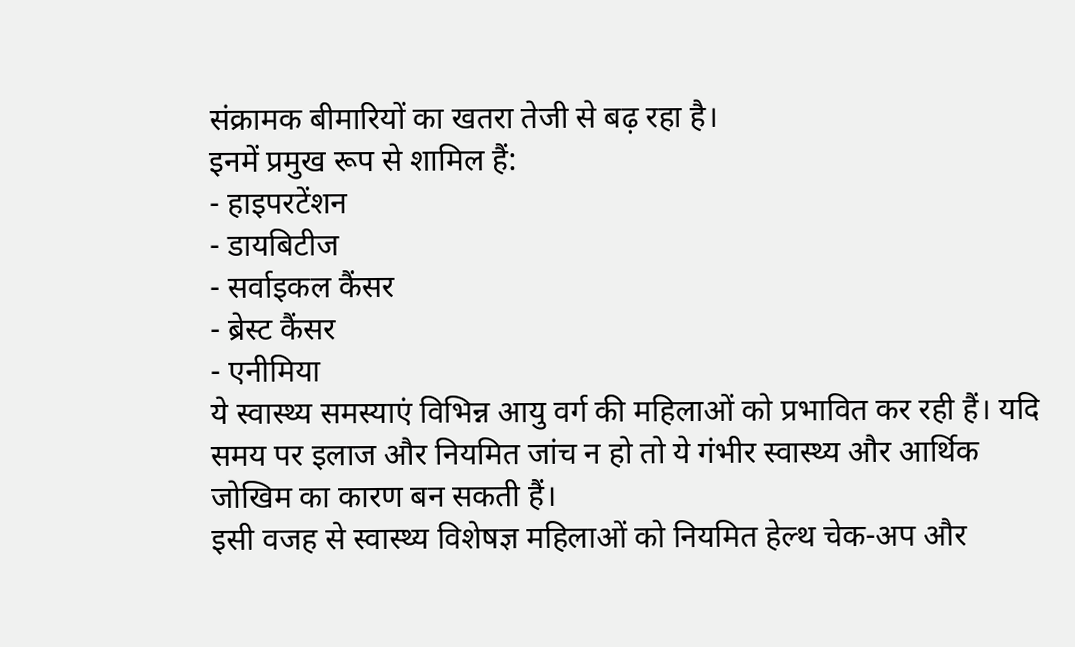संक्रामक बीमारियों का खतरा तेजी से बढ़ रहा है।
इनमें प्रमुख रूप से शामिल हैं:
- हाइपरटेंशन
- डायबिटीज
- सर्वाइकल कैंसर
- ब्रेस्ट कैंसर
- एनीमिया
ये स्वास्थ्य समस्याएं विभिन्न आयु वर्ग की महिलाओं को प्रभावित कर रही हैं। यदि समय पर इलाज और नियमित जांच न हो तो ये गंभीर स्वास्थ्य और आर्थिक जोखिम का कारण बन सकती हैं।
इसी वजह से स्वास्थ्य विशेषज्ञ महिलाओं को नियमित हेल्थ चेक-अप और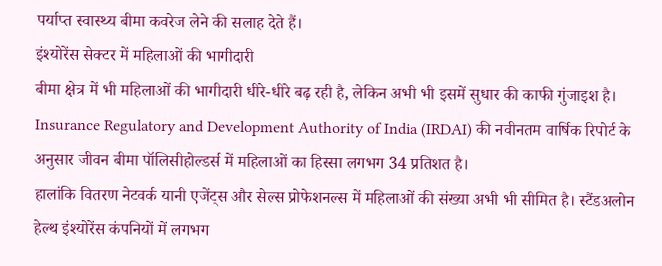पर्याप्त स्वास्थ्य बीमा कवरेज लेने की सलाह देते हैं।
इंश्योरेंस सेक्टर में महिलाओं की भागीदारी
बीमा क्षेत्र में भी महिलाओं की भागीदारी धीरे-धीरे बढ़ रही है, लेकिन अभी भी इसमें सुधार की काफी गुंजाइश है।
Insurance Regulatory and Development Authority of India (IRDAI) की नवीनतम वार्षिक रिपोर्ट के अनुसार जीवन बीमा पॉलिसीहोल्डर्स में महिलाओं का हिस्सा लगभग 34 प्रतिशत है।
हालांकि वितरण नेटवर्क यानी एजेंट्स और सेल्स प्रोफेशनल्स में महिलाओं की संख्या अभी भी सीमित है। स्टैंडअलोन हेल्थ इंश्योरेंस कंपनियों में लगभग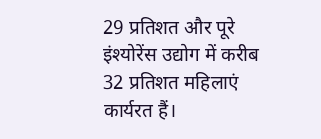29 प्रतिशत और पूरे इंश्योरेंस उद्योग में करीब 32 प्रतिशत महिलाएं कार्यरत हैं।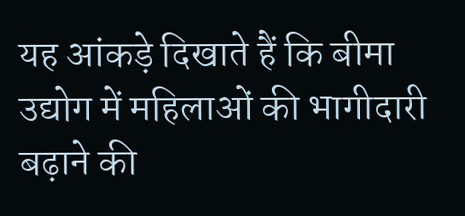यह आंकड़े दिखाते हैं कि बीमा उद्योग में महिलाओं की भागीदारी बढ़ाने की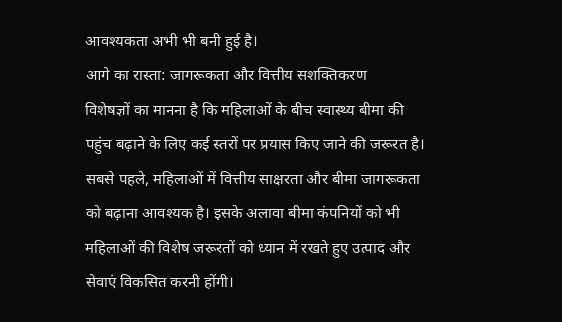आवश्यकता अभी भी बनी हुई है।
आगे का रास्ता: जागरूकता और वित्तीय सशक्तिकरण
विशेषज्ञों का मानना है कि महिलाओं के बीच स्वास्थ्य बीमा की पहुंच बढ़ाने के लिए कई स्तरों पर प्रयास किए जाने की जरूरत है।
सबसे पहले, महिलाओं में वित्तीय साक्षरता और बीमा जागरूकता को बढ़ाना आवश्यक है। इसके अलावा बीमा कंपनियों को भी महिलाओं की विशेष जरूरतों को ध्यान में रखते हुए उत्पाद और सेवाएं विकसित करनी होंगी।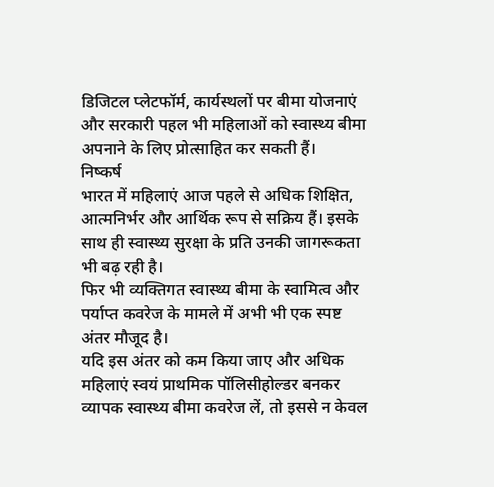डिजिटल प्लेटफॉर्म, कार्यस्थलों पर बीमा योजनाएं और सरकारी पहल भी महिलाओं को स्वास्थ्य बीमा अपनाने के लिए प्रोत्साहित कर सकती हैं।
निष्कर्ष
भारत में महिलाएं आज पहले से अधिक शिक्षित, आत्मनिर्भर और आर्थिक रूप से सक्रिय हैं। इसके साथ ही स्वास्थ्य सुरक्षा के प्रति उनकी जागरूकता भी बढ़ रही है।
फिर भी व्यक्तिगत स्वास्थ्य बीमा के स्वामित्व और पर्याप्त कवरेज के मामले में अभी भी एक स्पष्ट अंतर मौजूद है।
यदि इस अंतर को कम किया जाए और अधिक महिलाएं स्वयं प्राथमिक पॉलिसीहोल्डर बनकर व्यापक स्वास्थ्य बीमा कवरेज लें, तो इससे न केवल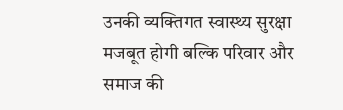उनकी व्यक्तिगत स्वास्थ्य सुरक्षा मजबूत होगी बल्कि परिवार और समाज की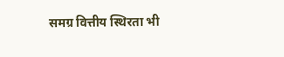समग्र वित्तीय स्थिरता भी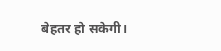बेहतर हो सकेगी।